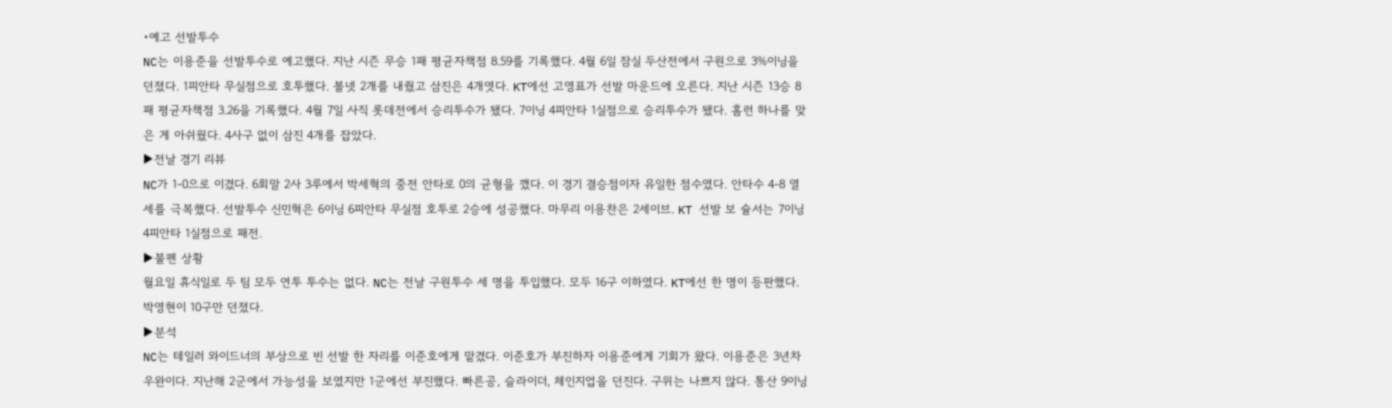•예고 선발투수
NC는 이용준을 선발투수로 예고했다. 지난 시즌 무승 1패 평균자책점 8.59를 기록했다. 4월 6일 잠실 두산전에서 구원으로 3%이닝을 던졌다. 1피안타 무실점으로 호투했다. 볼넷 2개를 내줬고 삼진은 4개엿다. KT에선 고영표가 선발 마운드에 오른다. 지난 시즌 13승 8패 평균자책점 3.26을 기록했다. 4월 7일 사직 롯데전에서 승리투수가 됐다. 7이닝 4피안타 1실점으로 승리투수가 됐다. 홈런 하나를 맞은 게 아쉬웠다. 4사구 없이 삼진 4개를 잡았다.
▶전날 경기 리뷰
NC가 1-0으로 이겼다. 6회말 2사 3루에서 박세혁의 중전 안타로 0의 균형을 깼다. 이 경기 결승점이자 유일한 점수였다. 안타수 4-8 열세를 극복했다. 선발투수 신민혁은 6이닝 6피안타 무실점 호투로 2승에 성공했다. 마무리 이용찬은 2세이브. KT 선발 보 슐서는 7이닝 4피안타 1실점으로 패전.
▶불펜 상황
월요일 휴식일로 두 팀 모두 연투 투수는 없다. NC는 전날 구원투수 세 명을 투입했다. 모두 16구 이하였다. KT에선 한 명이 등판했다. 박영현이 10구만 던졌다.
▶분석
NC는 테일러 와이드너의 부상으로 빈 선발 한 자리를 이준호에게 맡겼다. 이준호가 부진하자 이용준에게 기회가 왔다. 이용준은 3년차 우완이다. 지난해 2군에서 가능성을 보였지만 1군에선 부진했다. 빠른공, 슬라이더, 체인지업을 던진다. 구위는 나쁘지 않다. 통산 9이닝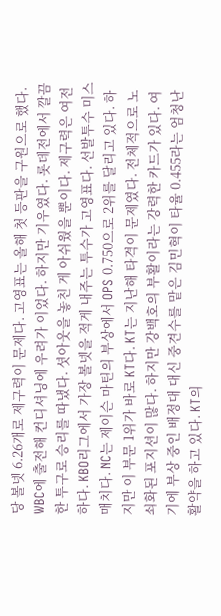당 볼넷 6.26개로 제구력이 문제다. 고영표는 올해 첫 등판을 구원으로 했다. WBC에 출전해 컨디셔닝에 우려가 이었다. 하지만 기우였다. 롯데전에서 깔끔한 투구로 승리를 따냈다. 셧아웃을 놓친 게 아쉬웠을 뿐이다. 제구력은 여전하다. KBO리그에서 가장 볼넷을 적게 내주는 투수가 고영표다. 선발투수 미스매치다. NC는 제이슨 마틴의 부상에서 OPS 0.750으로 2위를 달리고 있다. 하지만 이 부문 1위가 바로 KT다. KT는 지난해 타격이 문제였다. 전체적으로 노쇠화된 포지션이 많다. 하지만 강백호의 부활이라는 강력한 카드가 있다. 여기에 부상 중인 배정대 대신 중견수를 맡은 김민혁이 타율 0.455라는 엄청난 활약을 하고 있다. KT의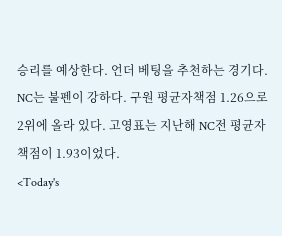승리를 예상한다. 언더 베팅을 추천하는 경기다. NC는 불펜이 강하다. 구원 평균자책점 1.26으로 2위에 올라 있다. 고영표는 지난해 NC전 평균자책점이 1.93이었다.
<Today's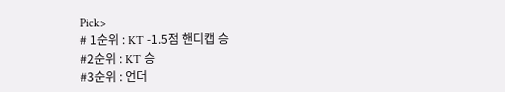Pick>
# 1순위 : KT -1.5점 핸디캡 승
#2순위 : KT 승
#3순위 : 언더